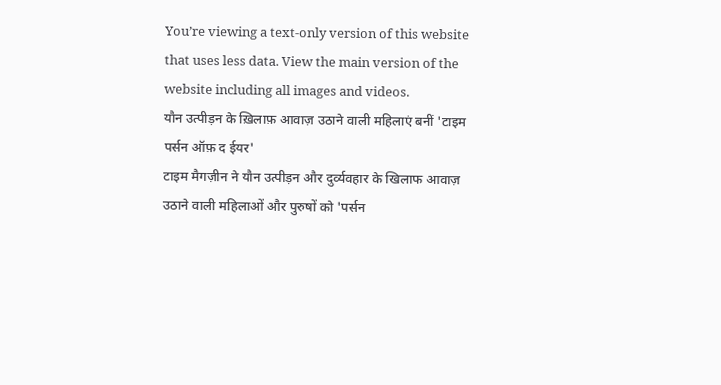You’re viewing a text-only version of this website that uses less data. View the main version of the website including all images and videos.
यौन उत्पीड़न के ख़िलाफ़ आवाज़ उठाने वाली महिलाएं बनीं 'टाइम पर्सन ऑफ़ द ईयर'
टाइम मैगज़ीन ने यौन उत्पीड़न और दुर्व्यवहार के खिलाफ आवाज़ उठाने वाली महिलाओं और पुरुषों को 'पर्सन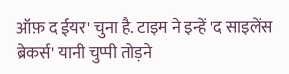ऑफ़ द ईयर' चुना है. टाइम ने इन्हें 'द साइलेंस ब्रेकर्स' यानी चुप्पी तोड़ने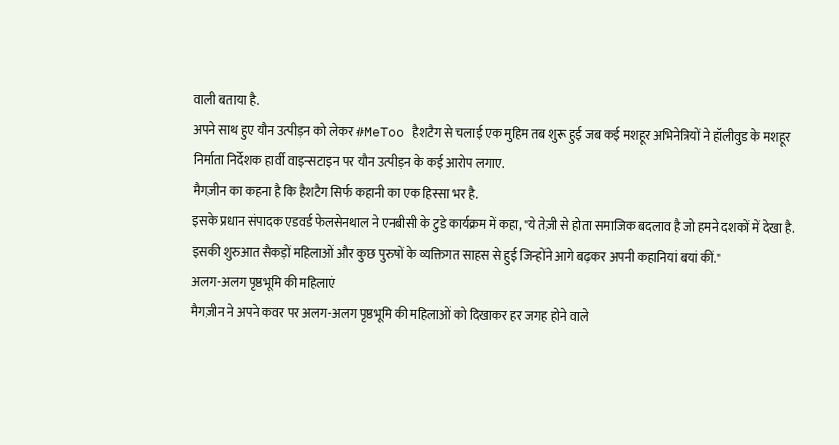वाली बताया है.
अपने साथ हुए यौन उत्पीड़न को लेकर #MeToo हैशटैग से चलाई एक मुहिम तब शुरू हुई जब कई मशहूर अभिनेत्रियों ने हॉलीवुड के मशहूर निर्माता निर्देशक हार्वी वाइन्सटाइन पर यौन उत्पीड़न के कई आरोप लगाए.
मैगज़ीन का कहना है कि हैशटैग सिर्फ कहानी का एक हिस्सा भर है.
इसके प्रधान संपादक एडवर्ड फेलसेनथाल ने एनबीसी के टुडे कार्यक्रम में कहा, "ये तेज़ी से होता समाजिक बदलाव है जो हमने दशकों में देखा है. इसकी शुरुआत सैकड़ों महिलाओं और कुछ पुरुषों के व्यक्तिगत साहस से हुई जिन्होंने आगे बढ़कर अपनी कहानियां बयां कीं."
अलग-अलग पृष्ठभूमि की महिलाएं
मैगज़ीन ने अपने कवर पर अलग-अलग पृष्ठभूमि की महिलाओं को दिखाकर हर जगह होने वाले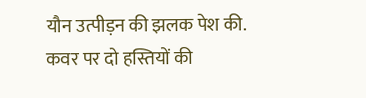यौन उत्पीड़न की झलक पेश की.
कवर पर दो हस्तियों की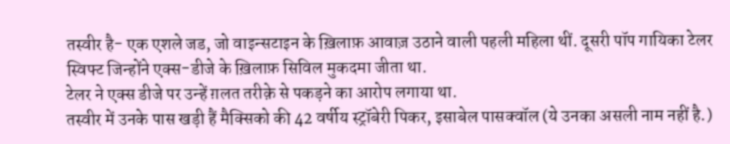तस्वीर है- एक एशले जड, जो वाइन्सटाइन के ख़िलाफ़ आवाज़ उठाने वाली पहली महिला थीं. दूसरी पॉप गायिका टेलर स्विफ्ट जिन्होंने एक्स-डीजे के ख़िलाफ़ सिविल मुकदमा जीता था.
टेलर ने एक्स डीजे पर उन्हें ग़लत तरीक़े से पकड़ने का आरोप लगाया था.
तस्वीर में उनके पास खड़ी हैं मैक्सिको की 42 वर्षीय स्ट्रॉबेरी पिकर, इसाबेल पासक्वॉल (ये उनका असली नाम नहीं है.)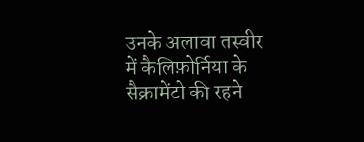उनके अलावा तस्वीर में कैलिफ़ोर्निया के सैक्रामेंटो की रहने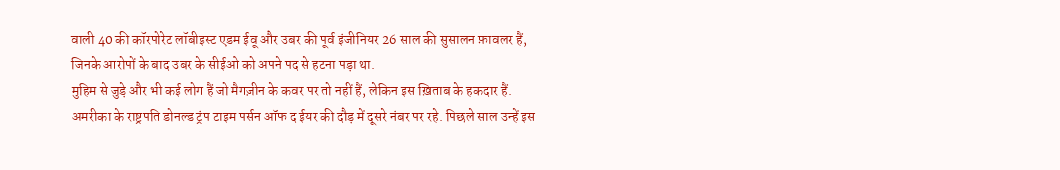वाली 40 की कॉरपोरेट लॉबीइस्ट एडम ईवू और उबर की पूर्व इंजीनियर 26 साल की सुसालन फ़ावलर हैं, जिनके आरोपों के बाद उबर के सीईओ को अपने पद से हटना पड़ा था.
मुहिम से जुड़े और भी कई लोग हैं जो मैगज़ीन के कवर पर तो नहीं हैं, लेकिन इस ख़िताब के हकदार हैं.
अमरीका के राष्ट्रपति डोनल्ड ट्रंप टाइम पर्सन ऑफ द ईयर की दौड़ में दूसरे नंबर पर रहे. पिछले साल उन्हें इस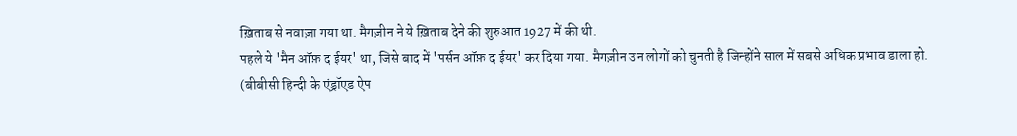ख़िताब से नवाज़ा गया था. मैगज़ीन ने ये ख़िताब देने की शुरुआत 1927 में की थी.
पहले ये 'मैन ऑफ़ द ईयर' था, जिसे बाद में 'पर्सन ऑफ़ द ईयर' कर दिया गया. मैगज़ीन उन लोगों को चुनती है जिन्होंने साल में सबसे अधिक प्रभाव डाला हो.
(बीबीसी हिन्दी के एंड्रॉएड ऐप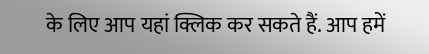के लिए आप यहां क्लिक कर सकते हैं. आप हमें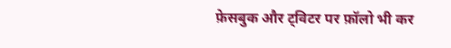फ़ेसबुक और ट्विटर पर फ़ॉलो भी कर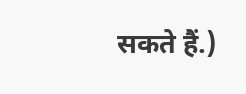सकते हैं.)